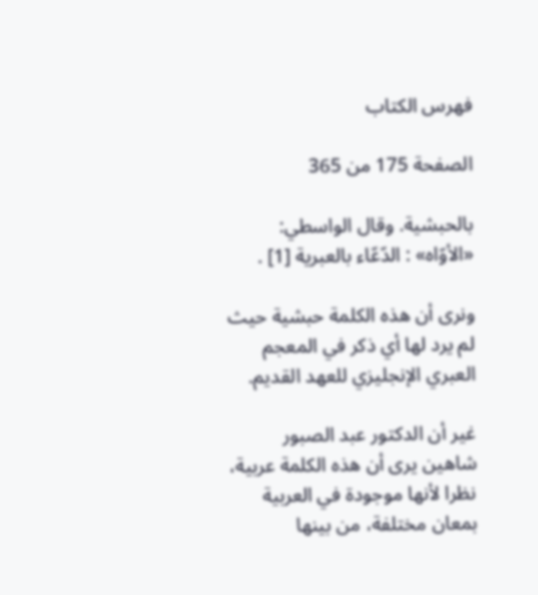فهرس الكتاب

الصفحة 175 من 365

بالحبشية. وقال الواسطي: «الأوّاه» : الدّعّاء بالعبرية [1] .

ونرى أن هذه الكلمة حبشية حيث لم يرد لها أي ذكر في المعجم العبري الإنجليزي للعهد القديم.

غير أن الدكتور عبد الصبور شاهين يرى أن هذه الكلمة عربية، نظرا لأنها موجودة في العربية بمعان مختلفة، من بينها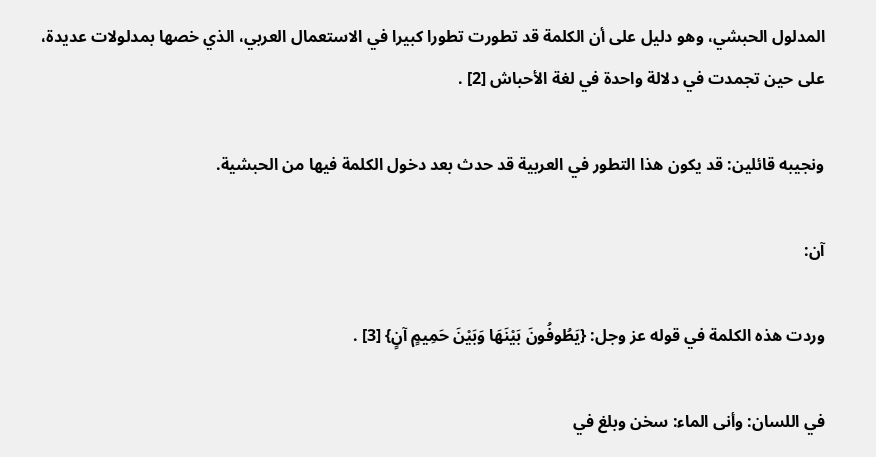المدلول الحبشي، وهو دليل على أن الكلمة قد تطورت تطورا كبيرا في الاستعمال العربي، الذي خصها بمدلولات عديدة، على حين تجمدت في دلالة واحدة في لغة الأحباش [2] .

ونجيبه قائلين: قد يكون هذا التطور في العربية قد حدث بعد دخول الكلمة فيها من الحبشية.

آن:

وردت هذه الكلمة في قوله عز وجل: {يَطُوفُونَ بَيْنَهَا وَبَيْنَ حَمِيمٍ آنٍ} [3] .

في اللسان: وأنى الماء: سخن وبلغ في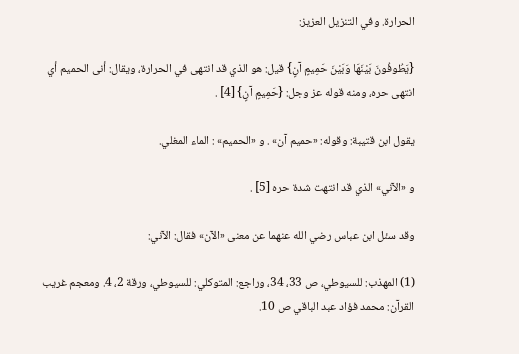الحرارة. وفي التنزيل العزيز:

{يَطُوفُونَ بَيْنَهَا وَبَيْنَ حَمِيمٍ آنٍ} قيل: هو الذي قد انتهى في الحرارة، ويقال: أنى الحميم أي انتهى حره، ومنه قوله عز وجل: {حَمِيمٍ آنٍ} [4] .

يقول ابن قتيبة: وقوله: «حميم آن» . و «الحميم» : الماء المغلي.

و «الآني» الذي قد انتهت شدة حره [5] .

وقد سئل ابن عباس رضي الله عنهما عن معنى «الآن» فقال: الآني:

(1) المهذب: للسيوطي، ص 33، 34، وراجع: المتوكلي: للسيوطي، ورقة 2، 4. ومعجم غريب القرآن: محمد فؤاد عبد الباقي ص 10.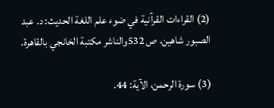(2) القراءات القرآنية في ضوء علم اللغة الحديث: د. عبد الصبور شاهين، ص 532والناشر مكتبة الخانجي بالقاهرة.

(3) سورة الرحمن، الآية: 44.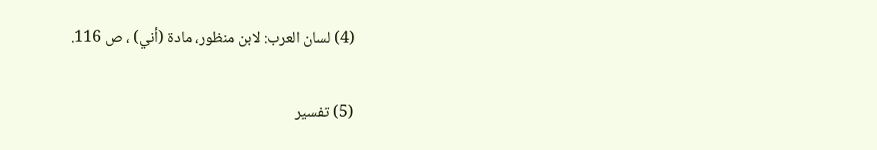(4) لسان العرب: لابن منظور، مادة (أني) ، ص 116.

(5) تفسير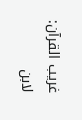غريب القرآن: لابن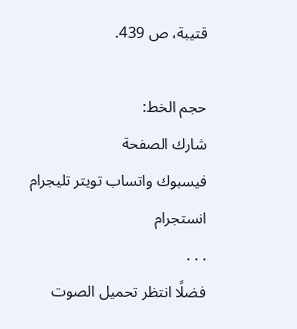قتيبة، ص 439.

حجم الخط:
شارك الصفحة
فيسبوك واتساب تويتر تليجرام انستجرام
. . .
فضلًا انتظر تحميل الصوت